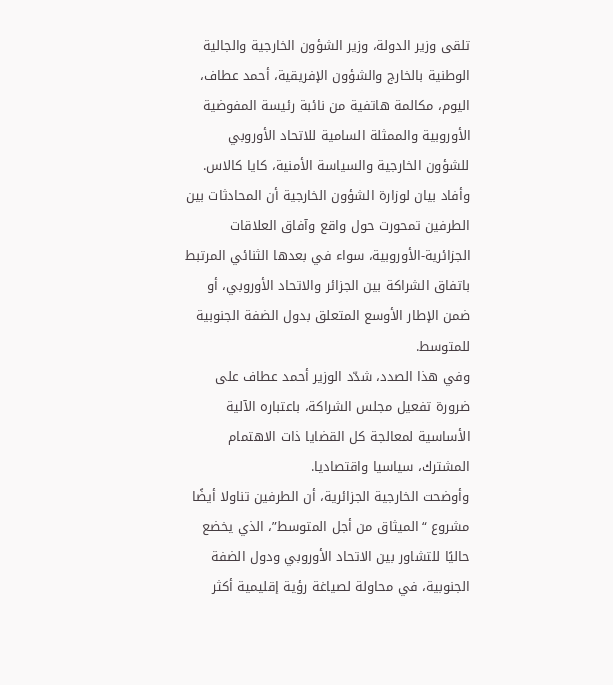تلقى وزير الدولة، وزير الشؤون الخارجية والجالية الوطنية بالخارج والشؤون الإفريقية، أحمد عطاف، اليوم، مكالمة هاتفية من نائبة رئيسة المفوضية الأوروبية والممثلة السامية للاتحاد الأوروبي للشؤون الخارجية والسياسة الأمنية، كايا كالاس.
وأفاد بيان لوزارة الشؤون الخارجية أن المحادثات بين الطرفين تمحورت حول واقع وآفاق العلاقات الجزائرية-الأوروبية، سواء في بعدها الثنائي المرتبط باتفاق الشراكة بين الجزائر والاتحاد الأوروبي، أو ضمن الإطار الأوسع المتعلق بدول الضفة الجنوبية للمتوسط.
وفي هذا الصدد، شدّد الوزير أحمد عطاف على ضرورة تفعيل مجلس الشراكة، باعتباره الآلية الأساسية لمعالجة كل القضايا ذات الاهتمام المشترك، سياسيا واقتصاديا.
وأوضحت الخارجية الجزائرية، أن الطرفين تناولا أيضًا مشروع “الميثاق من أجل المتوسط”، الذي يخضع حاليًا للتشاور بين الاتحاد الأوروبي ودول الضفة الجنوبية، في محاولة لصياغة رؤية إقليمية أكثر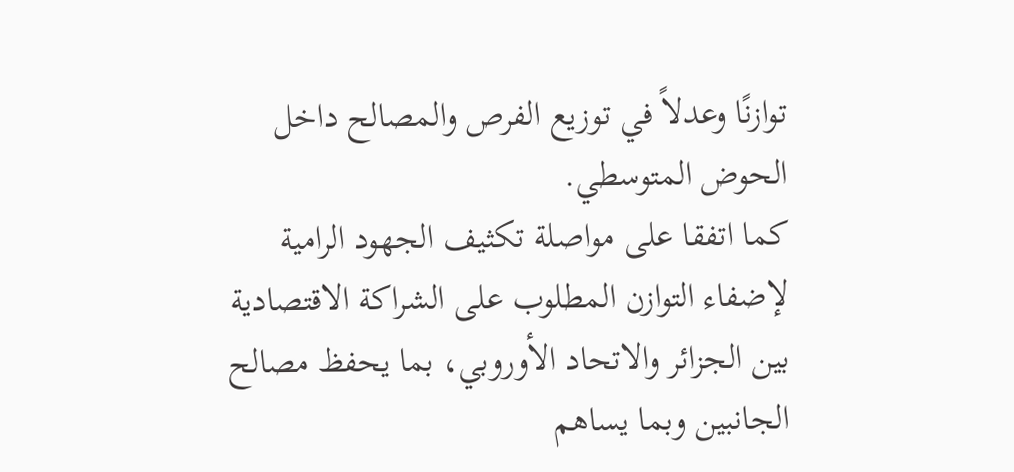توازنًا وعدلاً في توزيع الفرص والمصالح داخل الحوض المتوسطي.
كما اتفقا على مواصلة تكثيف الجهود الرامية لإضفاء التوازن المطلوب على الشراكة الاقتصادية بين الجزائر والاتحاد الأوروبي، بما يحفظ مصالح الجانبين وبما يساهم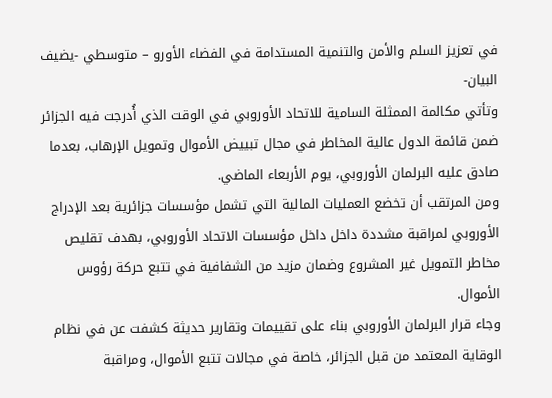في تعزيز السلم والأمن والتنمية المستدامة في الفضاء الأورو – متوسطي -يضيف البيان-
وتأتي مكالمة الممثلة السامية للاتحاد الأوروبي في الوقت الذي أُدرجت فيه الجزائر ضمن قائمة الدول عالية المخاطر في مجال تبييض الأموال وتمويل الإرهاب، بعدما صادق عليه البرلمان الأوروبي، يوم الأربعاء الماضي.
ومن المرتقب أن تخضع العمليات المالية التي تشمل مؤسسات جزائرية بعد الإدراج الأوروبي لمراقبة مشددة داخل داخل مؤسسات الاتحاد الأوروبي، بهدف تقليص مخاطر التمويل غير المشروع وضمان مزيد من الشفافية في تتبع حركة رؤوس الأموال.
وجاء قرار البرلمان الأوروبي بناء على تقييمات وتقارير حديثة كشفت عن في نظام الوقاية المعتمد من قبل الجزائر، خاصة في مجالات تتبع الأموال، ومراقبة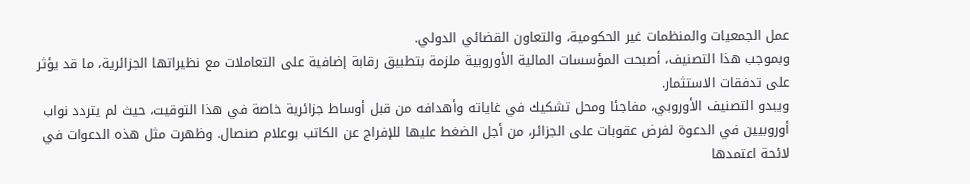عمل الجمعيات والمنظمات غير الحكومية، والتعاون القضائي الدولي.
وبموجب هذا التصنيف، أصبحت المؤسسات المالية الأوروبية ملزمة بتطبيق رقابة إضافية على التعاملات مع نظيراتها الجزائرية، ما قد يؤثر على تدفقات الاستثمار.
ويبدو التصنيف الأوروبي، مفاجئا ومحل تشكيك في غاياته وأهدافه من قبل أوساط جزائرية خاصة في هذا التوقيت، حيث لم يتردد نواب أوروبيين في الدعوة لفرض عقوبات على الجزائر، من أجل الضغط عليها للإفراج عن الكاتب بوعلام صنصال. وظهرت مثل هذه الدعوات في لائحة اعتمدها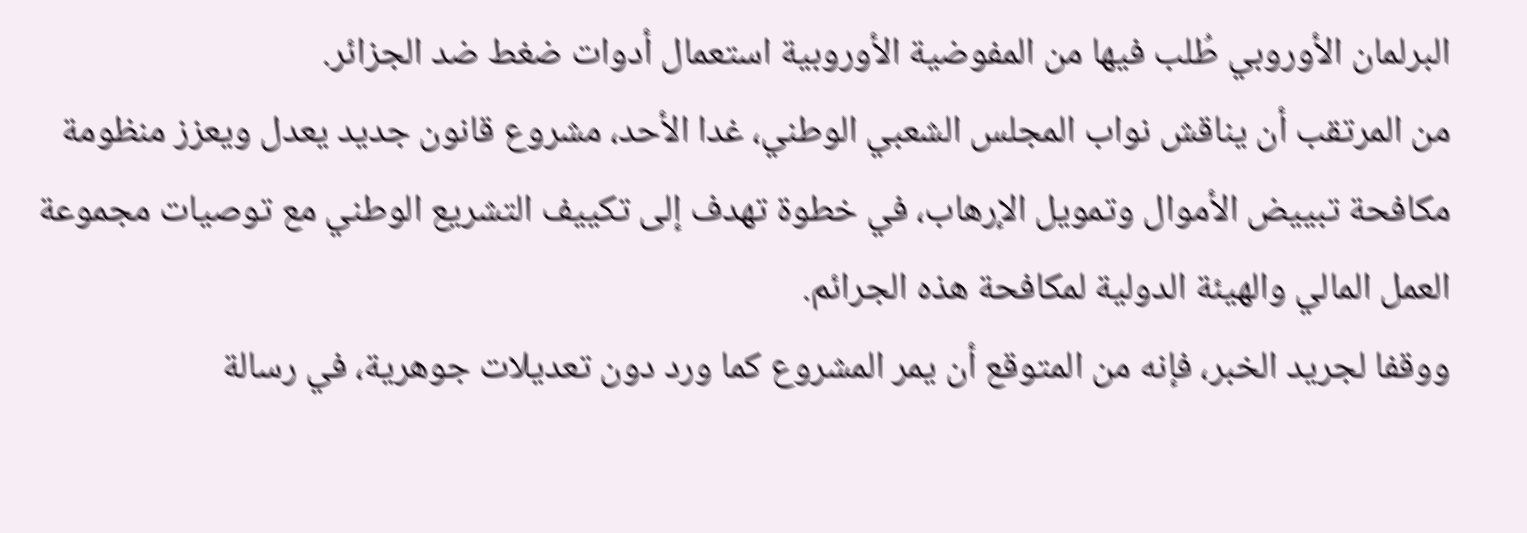البرلمان الأوروبي طُلب فيها من المفوضية الأوروبية استعمال أدوات ضغط ضد الجزائر.
من المرتقب أن يناقش نواب المجلس الشعبي الوطني، غدا الأحد، مشروع قانون جديد يعدل ويعزز منظومة مكافحة تبييض الأموال وتمويل الإرهاب، في خطوة تهدف إلى تكييف التشريع الوطني مع توصيات مجموعة العمل المالي والهيئة الدولية لمكافحة هذه الجرائم.
ووقفا لجريد الخبر، فإنه من المتوقع أن يمر المشروع كما ورد دون تعديلات جوهرية، في رسالة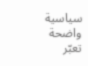سياسية واضحة تعبّر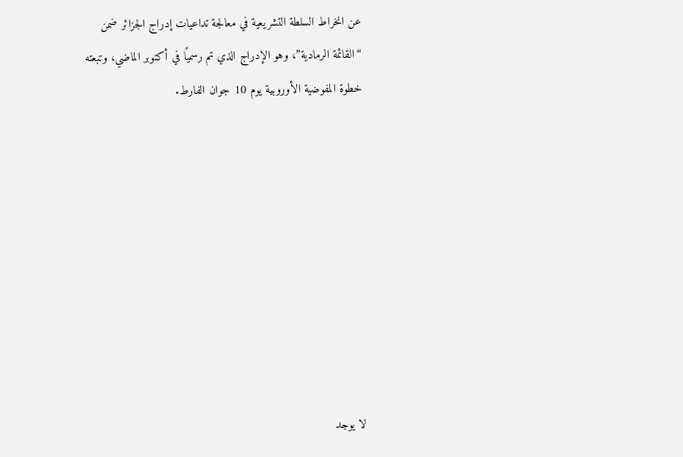عن انخراط السلطة التشريعية في معالجة تداعيات إدراج الجزائر ضمن “القائمة الرمادية”، وهو الإدراج الذي تم رسميًا في أكتوبر الماضي، وتبعته خطوة المفوضية الأوروبية يوم 10 جوان الفارط.









لا يوجد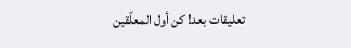تعليقات بعد! كن أول المعلّقين